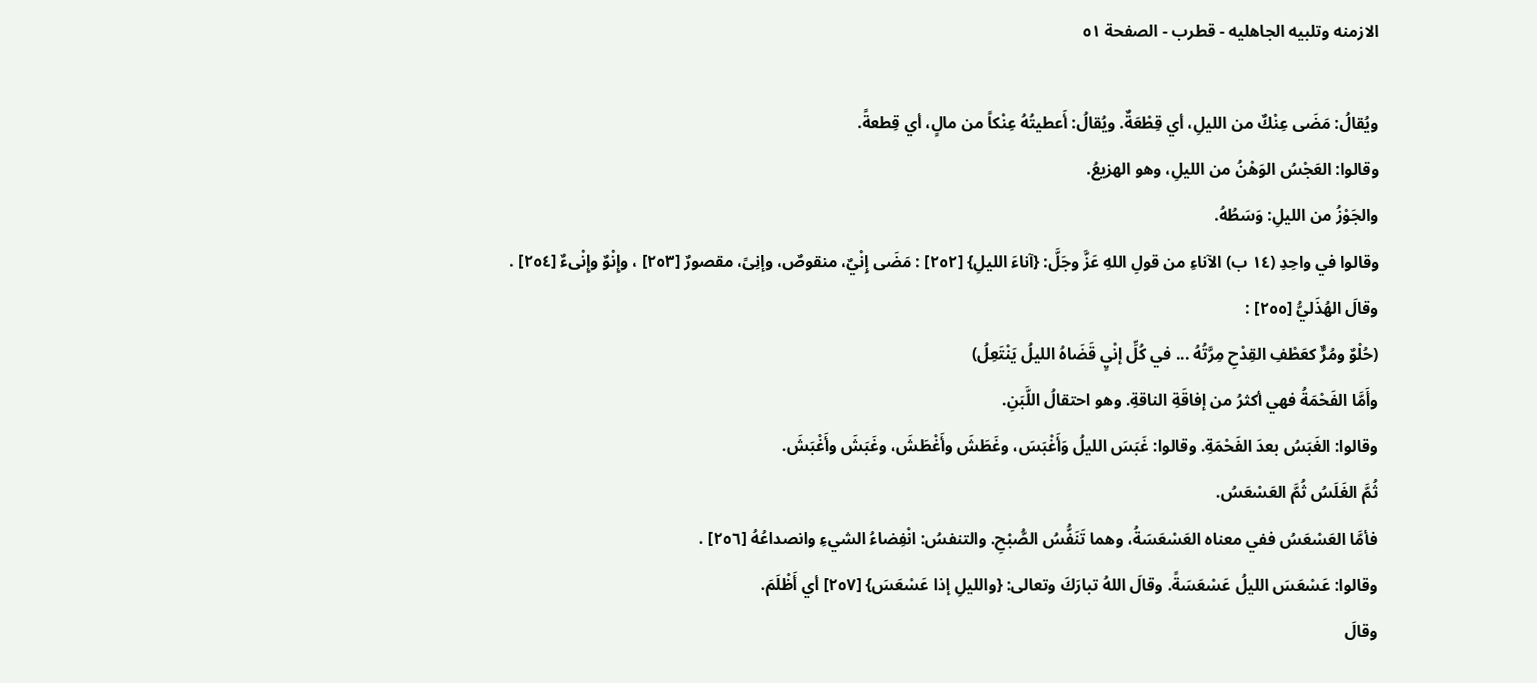الازمنه وتلبيه الجاهليه - قطرب - الصفحة ٥١

ويُقالُ: مَضَى عِنْكٌ من الليلِ، أي قِطْعَةٌ. ويُقالُ: أَعطيتُهُ عِنْكاً من مالٍ، أي قِطعةً.
وقالوا: العَجْسُ الوَهْنُ من الليلِ، وهو الهزيعُ.
والجَوْزُ من الليلِ: وَسَطُهُ.
وقالوا في واحِدِ (١٤ ب) الآناءِ من قولِ اللهِ عَزَّ وجَلَّ: {آناءَ الليلِ} [٢٥٢] : مَضَى إِنْيٌ، منقوصٌ، وإنِىً، مقصورٌ [٢٥٣] ، وإِنْوٌ وإِنْىءٌ [٢٥٤] . وقالَ الهُذَليُّ [٢٥٥] :
(حُلْوٌ ومُرٌّ كعَطْفِ القِدْحِ مِرَّتُهُ ... في كُلِّ إنْيٍ قَضَاهُ الليلُ يَنْتَعِلُ)
وأَمَّا الفَحْمَةُ فهي أكثرُ من إفاقَةِ الناقةِ. وهو احتقالُ اللَّبَنِ.
وقالوا: الغَبَسُ بعدَ الفَحْمَةِ. وقالوا: غَبَسَ الليلُ وَأَغْبَسَ، وغَطَشَ وأَغْطَشَ، وغَبَشَ وأَغْبَشَ.
ثُمَّ الغَلَسُ ثُمَّ العَسْعَسُ.
فأمَّا العَسْعَسُ ففي معناه العَسْعَسَةُ، وهما تَنَفُّسُ الصُّبْحِ. والتنفسُ: انْفِضاءُ الشيءِ وانصداعُهُ [٢٥٦] .
وقالوا: عَسْعَسَ الليلُ عَسْعَسَةً. وقالَ اللهُ تبارَكَ وتعالى: {والليلِ إذا عَسْعَسَ} [٢٥٧] أي أَظْلَمَ.
وقالَ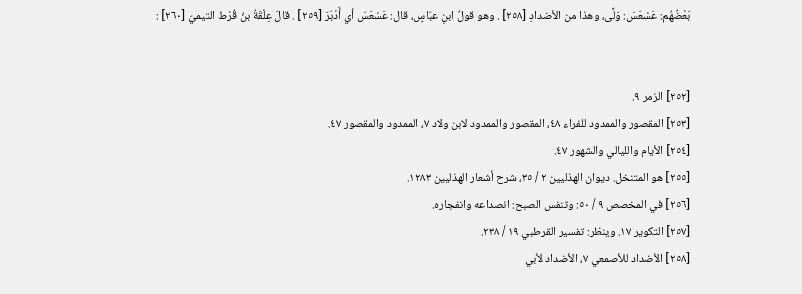بَعْضُهُم: عَسْعَسَ: وَلَّى، وهذا من الأضدادِ [٢٥٨] . وهو قولُ ابنِ عبّاسٍ، قال: عَسْعَسَ أي أَدْبَرَ [٢٥٩] . قالَ عِلْقَةُ بنُ قُرْط التيميّ [٢٦٠] :


[٢٥٢] الزمر ٩.
[٢٥٣] المقصور والممدود للفراء ٤٨، المقصور والممدود لابن ولاد ٧، الممدود والمقصور ٤٧.
[٢٥٤] الأيام والليالي والشهور ٤٧.
[٢٥٥] هو المتنخل. ديوان الهذليين ٢ / ٣٥، شرح أشعار الهذليين ١٢٨٣.
[٢٥٦] في المخصص ٩ / ٥٠: وتنفس الصبح: انصداعه وانفجاره.
[٢٥٧] التكوير ١٧. وينظر: تفسير القرطبي ١٩ / ٢٣٨.
[٢٥٨] الأضداد للأصمعي ٧، الأضداد لأبي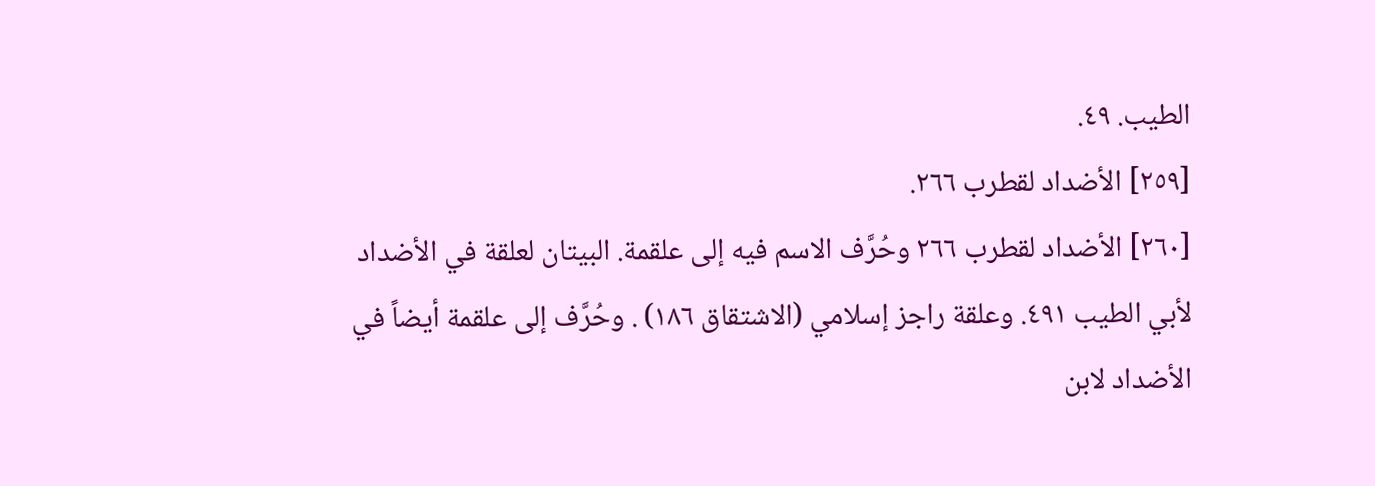الطيب. ٤٩.
[٢٥٩] الأضداد لقطرب ٢٦٦.
[٢٦٠] الأضداد لقطرب ٢٦٦ وحُرَّف الاسم فيه إلى علقمة. البيتان لعلقة في الأضداد لأبي الطيب ٤٩١. وعلقة راجز إسلامي (الاشتقاق ١٨٦) . وحُرَّف إلى علقمة أيضاً في الأضداد لابن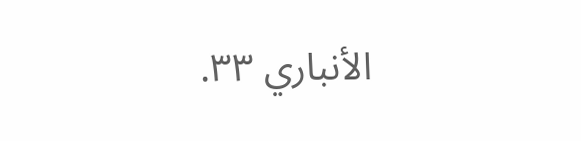الأنباري ٣٣.